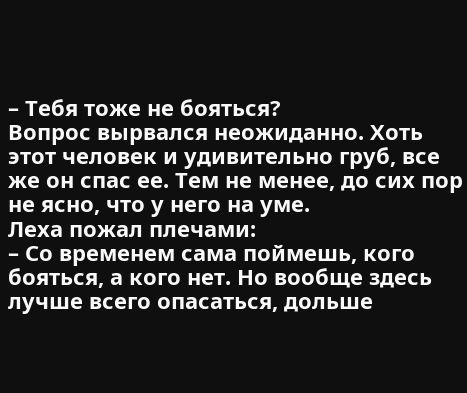– Тебя тоже не бояться?
Вопрос вырвался неожиданно. Хоть этот человек и удивительно груб, все же он спас ее. Тем не менее, до сих пор не ясно, что у него на уме.
Леха пожал плечами:
– Со временем сама поймешь, кого бояться, а кого нет. Но вообще здесь лучше всего опасаться, дольше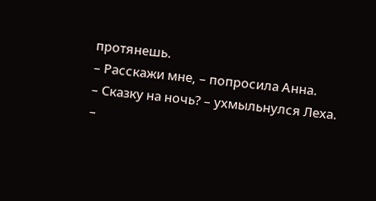протянешь.
– Расскажи мне, – попросила Анна.
– Сказку на ночь? – ухмыльнулся Леха.
–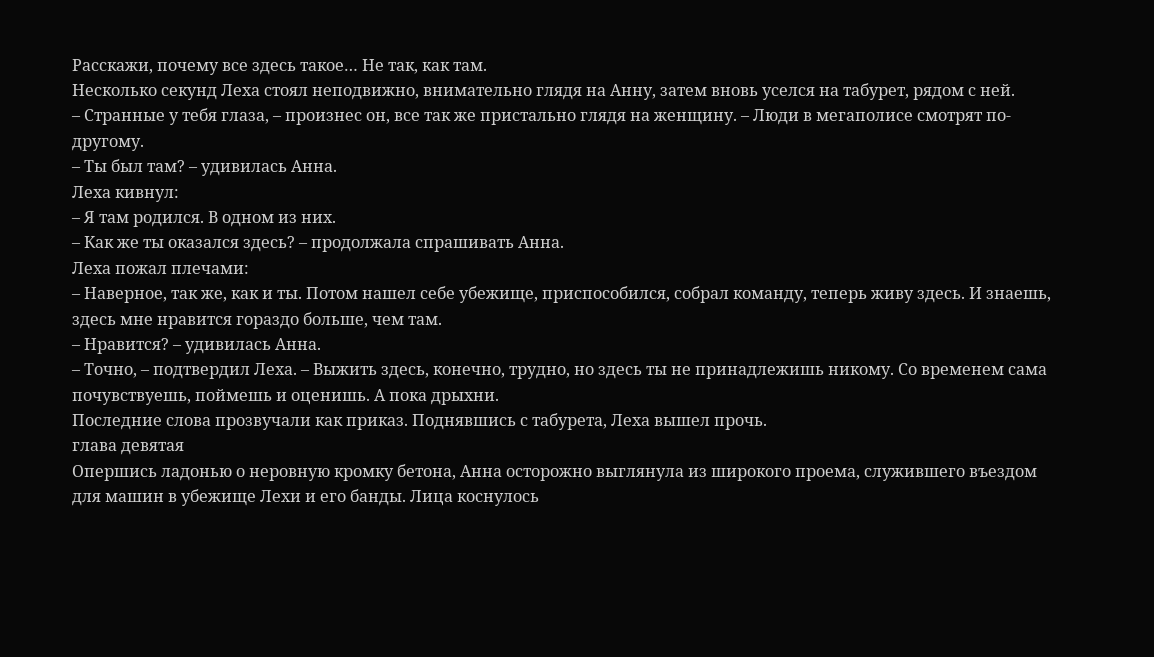Расскажи, почему все здесь такое… Не так, как там.
Несколько секунд Леха стоял неподвижно, внимательно глядя на Анну, затем вновь уселся на табурет, рядом с ней.
– Странные у тебя глаза, – произнес он, все так же пристально глядя на женщину. – Люди в мегаполисе смотрят по-другому.
– Ты был там? – удивилась Анна.
Леха кивнул:
– Я там родился. В одном из них.
– Как же ты оказался здесь? – продолжала спрашивать Анна.
Леха пожал плечами:
– Наверное, так же, как и ты. Потом нашел себе убежище, приспособился, собрал команду, теперь живу здесь. И знаешь, здесь мне нравится гораздо больше, чем там.
– Нравится? – удивилась Анна.
– Точно, – подтвердил Леха. – Выжить здесь, конечно, трудно, но здесь ты не принадлежишь никому. Со временем сама почувствуешь, поймешь и оценишь. А пока дрыхни.
Последние слова прозвучали как приказ. Поднявшись с табурета, Леха вышел прочь.
глава девятая
Опершись ладонью о неровную кромку бетона, Анна осторожно выглянула из широкого проема, служившего въездом для машин в убежище Лехи и его банды. Лица коснулось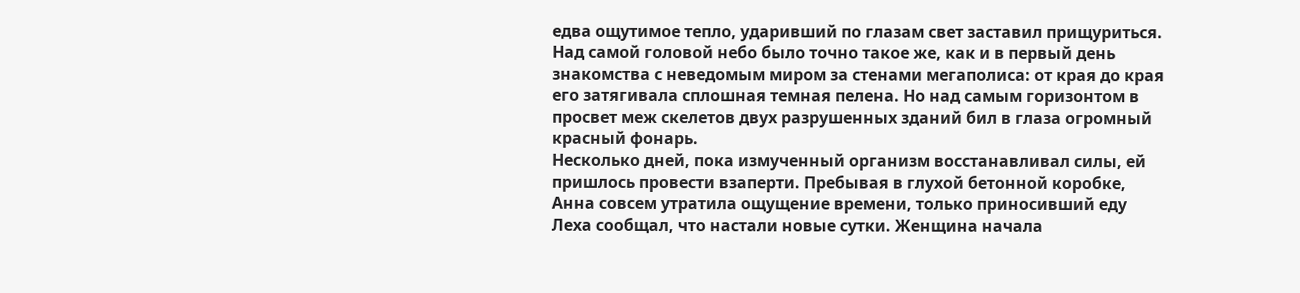едва ощутимое тепло, ударивший по глазам свет заставил прищуриться. Над самой головой небо было точно такое же, как и в первый день знакомства с неведомым миром за стенами мегаполиса: от края до края его затягивала сплошная темная пелена. Но над самым горизонтом в просвет меж скелетов двух разрушенных зданий бил в глаза огромный красный фонарь.
Несколько дней, пока измученный организм восстанавливал силы, ей пришлось провести взаперти. Пребывая в глухой бетонной коробке, Анна совсем утратила ощущение времени, только приносивший еду Леха сообщал, что настали новые сутки. Женщина начала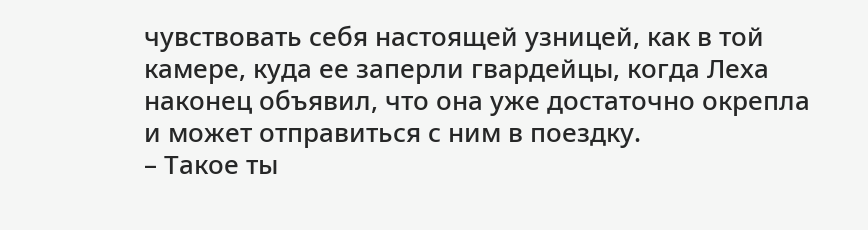чувствовать себя настоящей узницей, как в той камере, куда ее заперли гвардейцы, когда Леха наконец объявил, что она уже достаточно окрепла и может отправиться с ним в поездку.
– Такое ты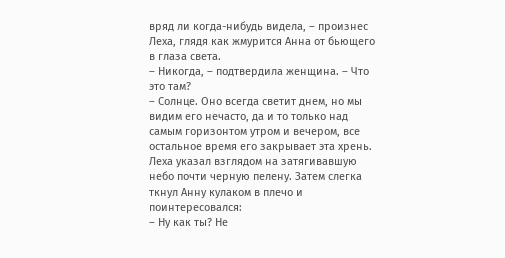вряд ли когда-нибудь видела, – произнес Леха, глядя как жмурится Анна от бьющего в глаза света.
– Никогда, – подтвердила женщина. – Что это там?
– Солнце. Оно всегда светит днем, но мы видим его нечасто, да и то только над самым горизонтом утром и вечером, все остальное время его закрывает эта хрень.
Леха указал взглядом на затягивавшую небо почти черную пелену. Затем слегка ткнул Анну кулаком в плечо и поинтересовался:
– Ну как ты? Не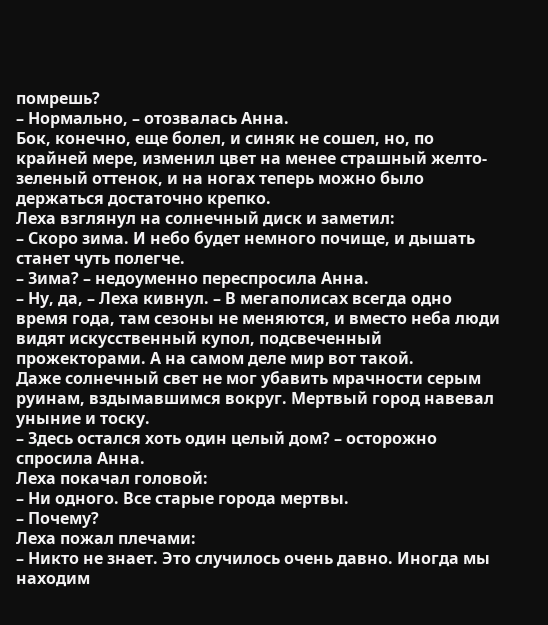помрешь?
– Нормально, – отозвалась Анна.
Бок, конечно, еще болел, и синяк не сошел, но, по крайней мере, изменил цвет на менее страшный желто-зеленый оттенок, и на ногах теперь можно было держаться достаточно крепко.
Леха взглянул на солнечный диск и заметил:
– Скоро зима. И небо будет немного почище, и дышать станет чуть полегче.
– Зима? – недоуменно переспросила Анна.
– Ну, да, – Леха кивнул. – В мегаполисах всегда одно время года, там сезоны не меняются, и вместо неба люди видят искусственный купол, подсвеченный прожекторами. А на самом деле мир вот такой.
Даже солнечный свет не мог убавить мрачности серым руинам, вздымавшимся вокруг. Мертвый город навевал уныние и тоску.
– Здесь остался хоть один целый дом? – осторожно спросила Анна.
Леха покачал головой:
– Ни одного. Все старые города мертвы.
– Почему?
Леха пожал плечами:
– Никто не знает. Это случилось очень давно. Иногда мы находим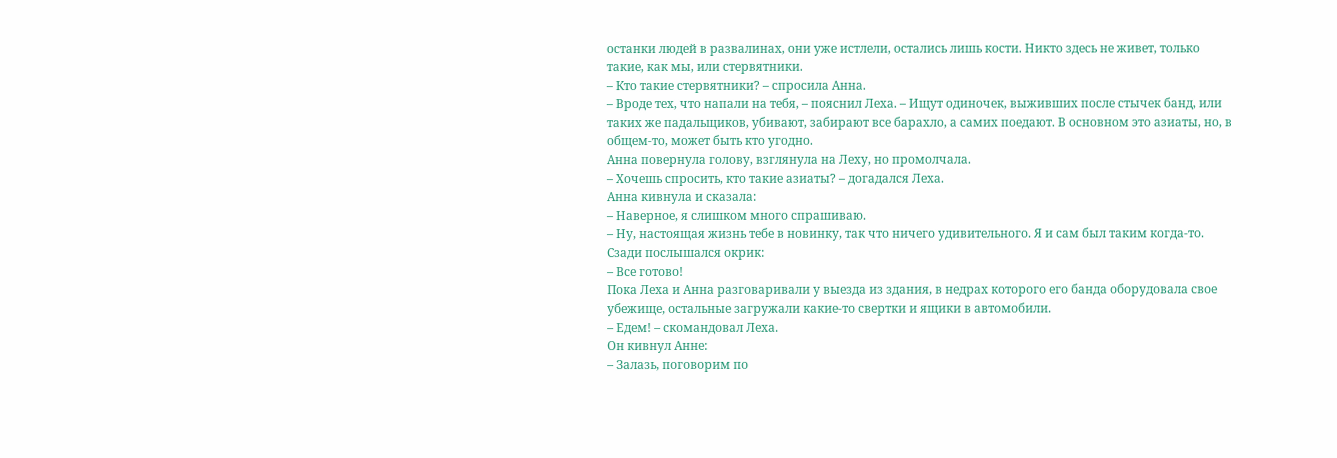останки людей в развалинах, они уже истлели, остались лишь кости. Никто здесь не живет, только такие, как мы, или стервятники.
– Кто такие стервятники? – спросила Анна.
– Вроде тех, что напали на тебя, – пояснил Леха. – Ищут одиночек, выживших после стычек банд, или таких же падальщиков, убивают, забирают все барахло, а самих поедают. В основном это азиаты, но, в общем-то, может быть кто угодно.
Анна повернула голову, взглянула на Леху, но промолчала.
– Хочешь спросить, кто такие азиаты? – догадался Леха.
Анна кивнула и сказала:
– Наверное, я слишком много спрашиваю.
– Ну, настоящая жизнь тебе в новинку, так что ничего удивительного. Я и сам был таким когда-то.
Сзади послышался окрик:
– Все готово!
Пока Леха и Анна разговаривали у выезда из здания, в недрах которого его банда оборудовала свое убежище, остальные загружали какие-то свертки и ящики в автомобили.
– Едем! – скомандовал Леха.
Он кивнул Анне:
– Залазь, поговорим по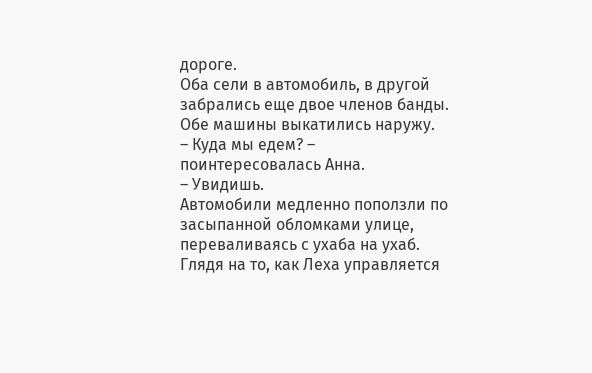дороге.
Оба сели в автомобиль, в другой забрались еще двое членов банды. Обе машины выкатились наружу.
– Куда мы едем? – поинтересовалась Анна.
– Увидишь.
Автомобили медленно поползли по засыпанной обломками улице, переваливаясь с ухаба на ухаб. Глядя на то, как Леха управляется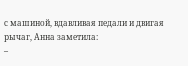с машиной, вдавливая педали и двигая рычаг, Анна заметила:
–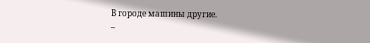В городе машины другие.
–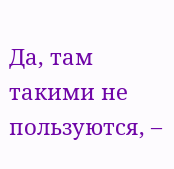Да, там такими не пользуются, –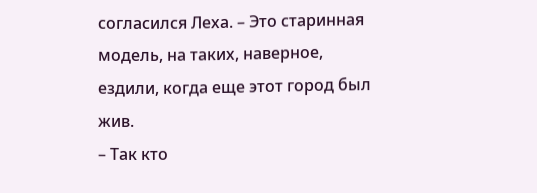согласился Леха. – Это старинная модель, на таких, наверное, ездили, когда еще этот город был жив.
– Так кто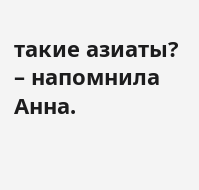такие азиаты? – напомнила Анна.